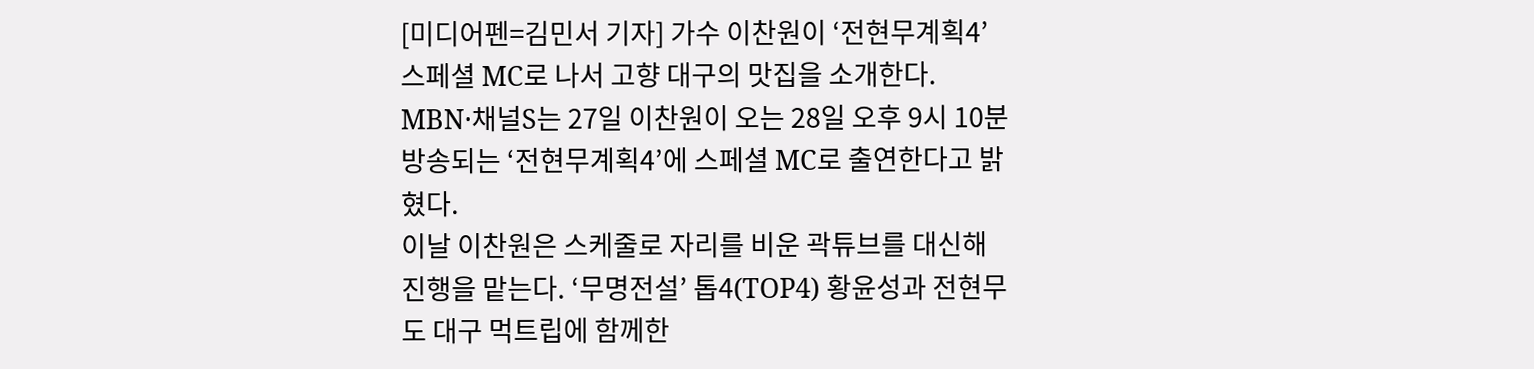[미디어펜=김민서 기자] 가수 이찬원이 ‘전현무계획4’ 스페셜 MC로 나서 고향 대구의 맛집을 소개한다.
MBN·채널S는 27일 이찬원이 오는 28일 오후 9시 10분 방송되는 ‘전현무계획4’에 스페셜 MC로 출연한다고 밝혔다.
이날 이찬원은 스케줄로 자리를 비운 곽튜브를 대신해 진행을 맡는다. ‘무명전설’ 톱4(TOP4) 황윤성과 전현무도 대구 먹트립에 함께한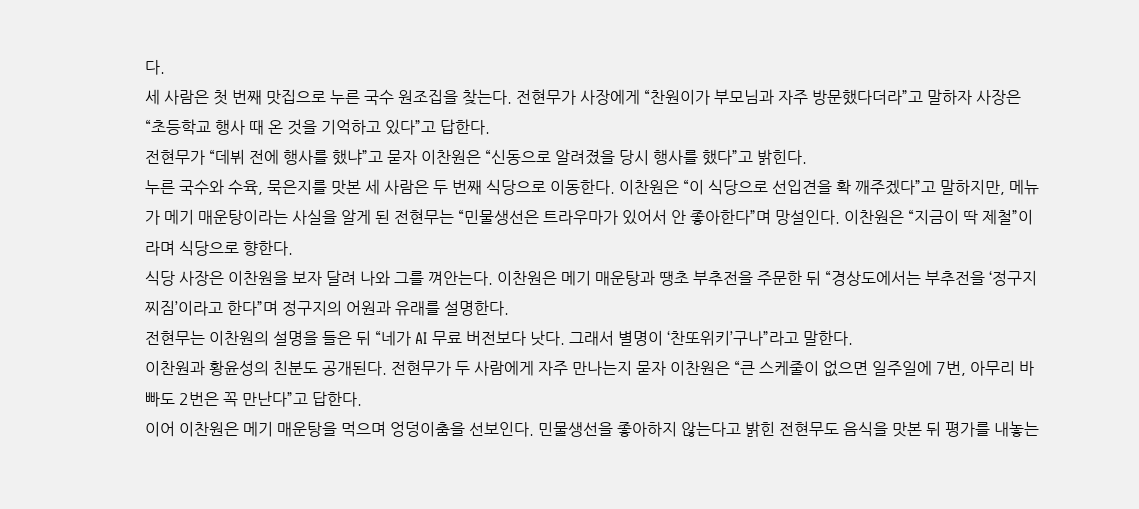다.
세 사람은 첫 번째 맛집으로 누른 국수 원조집을 찾는다. 전현무가 사장에게 “찬원이가 부모님과 자주 방문했다더라”고 말하자 사장은 “초등학교 행사 때 온 것을 기억하고 있다”고 답한다.
전현무가 “데뷔 전에 행사를 했냐”고 묻자 이찬원은 “신동으로 알려졌을 당시 행사를 했다”고 밝힌다.
누른 국수와 수육, 묵은지를 맛본 세 사람은 두 번째 식당으로 이동한다. 이찬원은 “이 식당으로 선입견을 확 깨주겠다”고 말하지만, 메뉴가 메기 매운탕이라는 사실을 알게 된 전현무는 “민물생선은 트라우마가 있어서 안 좋아한다”며 망설인다. 이찬원은 “지금이 딱 제철”이라며 식당으로 향한다.
식당 사장은 이찬원을 보자 달려 나와 그를 껴안는다. 이찬원은 메기 매운탕과 땡초 부추전을 주문한 뒤 “경상도에서는 부추전을 ‘정구지 찌짐’이라고 한다”며 정구지의 어원과 유래를 설명한다.
전현무는 이찬원의 설명을 들은 뒤 “네가 AI 무료 버전보다 낫다. 그래서 별명이 ‘찬또위키’구나”라고 말한다.
이찬원과 황윤성의 친분도 공개된다. 전현무가 두 사람에게 자주 만나는지 묻자 이찬원은 “큰 스케줄이 없으면 일주일에 7번, 아무리 바빠도 2번은 꼭 만난다”고 답한다.
이어 이찬원은 메기 매운탕을 먹으며 엉덩이춤을 선보인다. 민물생선을 좋아하지 않는다고 밝힌 전현무도 음식을 맛본 뒤 평가를 내놓는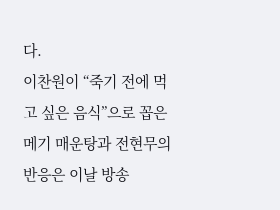다.
이찬원이 “죽기 전에 먹고 싶은 음식”으로 꼽은 메기 매운탕과 전현무의 반응은 이날 방송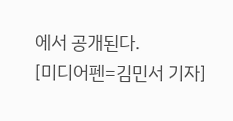에서 공개된다.
[미디어펜=김민서 기자]